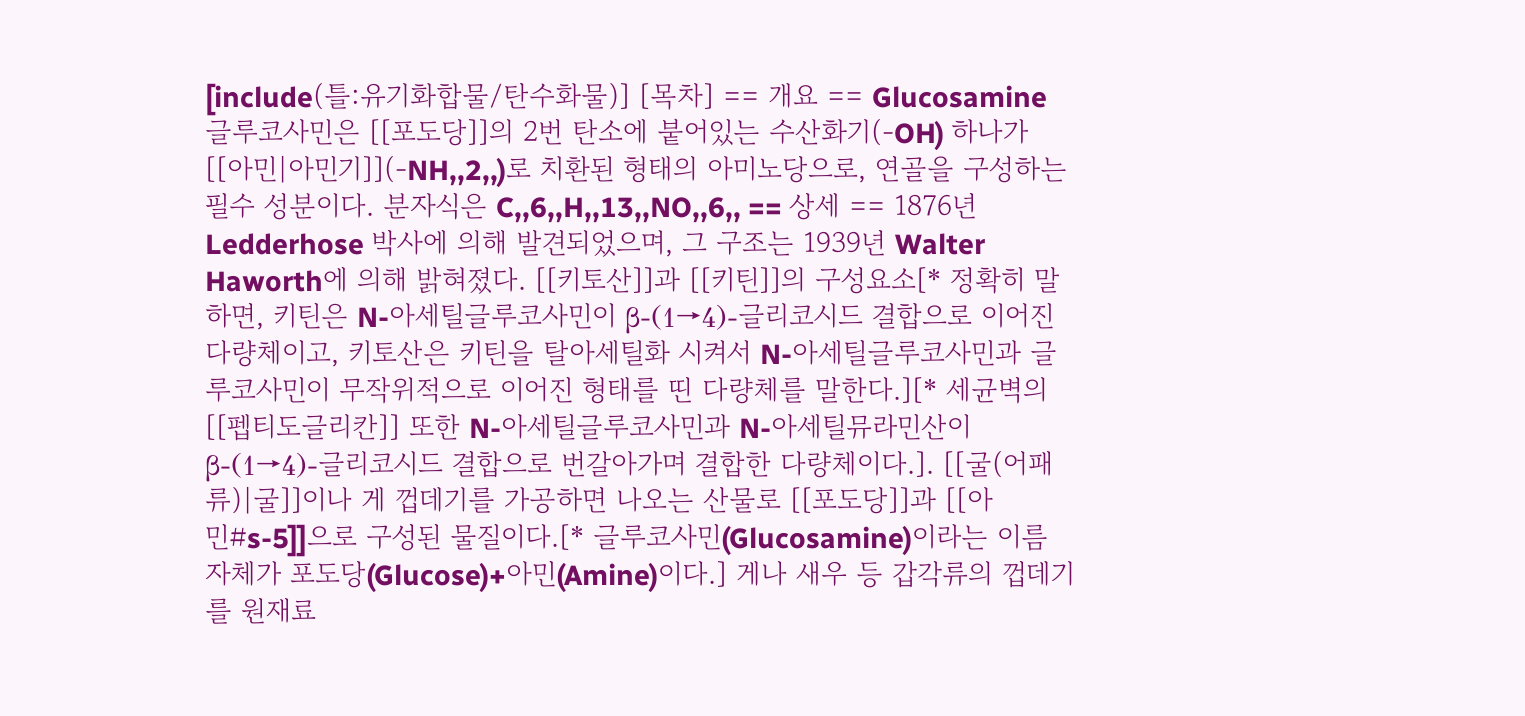[include(틀:유기화합물/탄수화물)] [목차] == 개요 == Glucosamine 글루코사민은 [[포도당]]의 2번 탄소에 붙어있는 수산화기(-OH) 하나가 [[아민|아민기]](-NH,,2,,)로 치환된 형태의 아미노당으로, 연골을 구성하는 필수 성분이다. 분자식은 C,,6,,H,,13,,NO,,6,, == 상세 == 1876년 Ledderhose 박사에 의해 발견되었으며, 그 구조는 1939년 Walter Haworth에 의해 밝혀졌다. [[키토산]]과 [[키틴]]의 구성요소[* 정확히 말하면, 키틴은 N-아세틸글루코사민이 β-(1→4)-글리코시드 결합으로 이어진 다량체이고, 키토산은 키틴을 탈아세틸화 시켜서 N-아세틸글루코사민과 글루코사민이 무작위적으로 이어진 형태를 띤 다량체를 말한다.][* 세균벽의 [[펩티도글리칸]] 또한 N-아세틸글루코사민과 N-아세틸뮤라민산이 β-(1→4)-글리코시드 결합으로 번갈아가며 결합한 다량체이다.]. [[굴(어패류)|굴]]이나 게 껍데기를 가공하면 나오는 산물로 [[포도당]]과 [[아민#s-5]]으로 구성된 물질이다.[* 글루코사민(Glucosamine)이라는 이름 자체가 포도당(Glucose)+아민(Amine)이다.] 게나 새우 등 갑각류의 껍데기를 원재료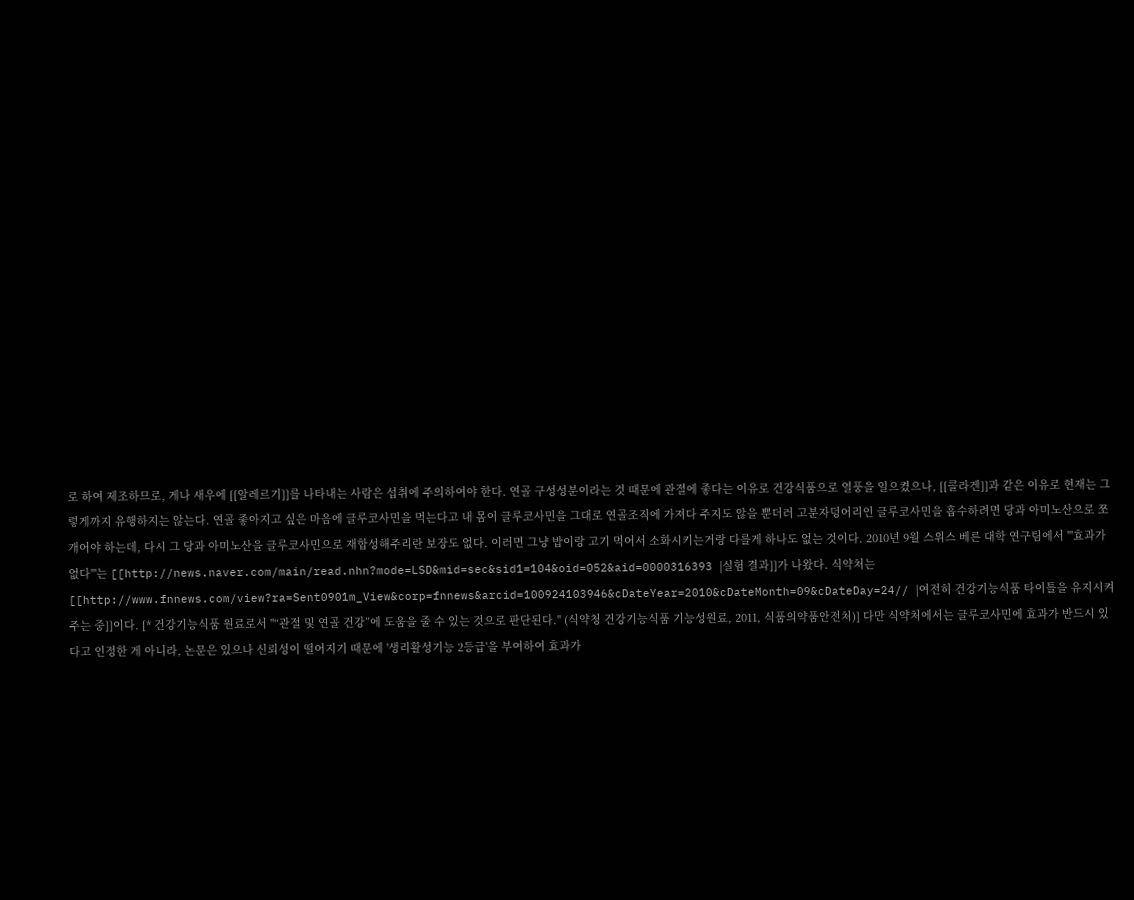로 하여 제조하므로, 게나 새우에 [[알레르기]]를 나타내는 사람은 섭취에 주의하여야 한다. 연골 구성성분이라는 것 때문에 관절에 좋다는 이유로 건강식품으로 열풍을 일으켰으나, [[콜라겐]]과 같은 이유로 현재는 그렇게까지 유행하지는 않는다. 연골 좋아지고 싶은 마음에 글루코사민을 먹는다고 내 몸이 글루코사민을 그대로 연골조직에 가져다 주지도 않을 뿐더러 고분자덩어리인 글루코사민을 흡수하려면 당과 아미노산으로 쪼개어야 하는데, 다시 그 당과 아미노산을 글루코사민으로 재합성해주리란 보장도 없다. 이러면 그냥 밥이랑 고기 먹어서 소화시키는거랑 다를게 하나도 없는 것이다. 2010년 9월 스위스 베른 대학 연구팀에서 '''효과가 없다'''는 [[http://news.naver.com/main/read.nhn?mode=LSD&mid=sec&sid1=104&oid=052&aid=0000316393 |실험 결과]]가 나왔다. 식약처는 [[http://www.fnnews.com/view?ra=Sent0901m_View&corp=fnnews&arcid=100924103946&cDateYear=2010&cDateMonth=09&cDateDay=24// |여전히 건강기능식품 타이틀을 유지시켜주는 중]]이다. [* 건강기능식품 원료로서 "“관절 및 연골 건강”에 도움을 줄 수 있는 것으로 판단된다." (식약청 건강기능식품 기능성원료, 2011, 식품의약품안전처)] 다만 식약처에서는 글루코사민에 효과가 반드시 있다고 인정한 게 아니라, 논문은 있으나 신뢰성이 떨어지기 때문에 '생리활성기능 2등급'을 부여하여 효과가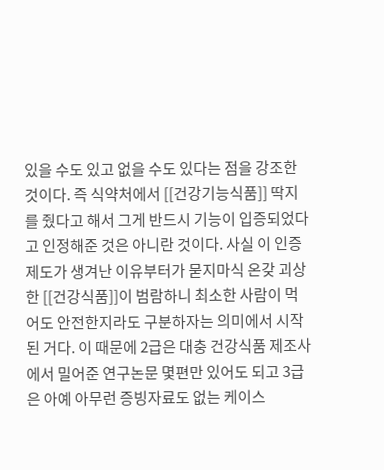있을 수도 있고 없을 수도 있다는 점을 강조한 것이다. 즉 식약처에서 [[건강기능식품]] 딱지를 줬다고 해서 그게 반드시 기능이 입증되었다고 인정해준 것은 아니란 것이다. 사실 이 인증제도가 생겨난 이유부터가 묻지마식 온갖 괴상한 [[건강식품]]이 범람하니 최소한 사람이 먹어도 안전한지라도 구분하자는 의미에서 시작된 거다. 이 때문에 2급은 대충 건강식품 제조사에서 밀어준 연구논문 몇편만 있어도 되고 3급은 아예 아무런 증빙자료도 없는 케이스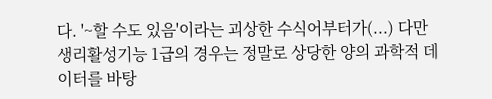다. '~할 수도 있음'이라는 괴상한 수식어부터가(...) 다만 생리활성기능 1급의 경우는 정말로 상당한 양의 과학적 데이터를 바탕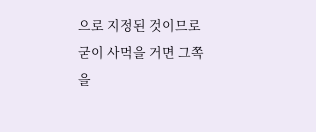으로 지정된 것이므로 굳이 사먹을 거면 그쪽을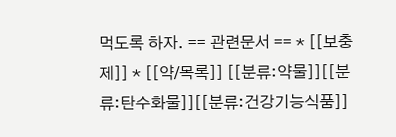먹도록 하자. == 관련문서 == * [[보충제]] * [[약/목록]] [[분류:약물]][[분류:탄수화물]][[분류:건강기능식품]]